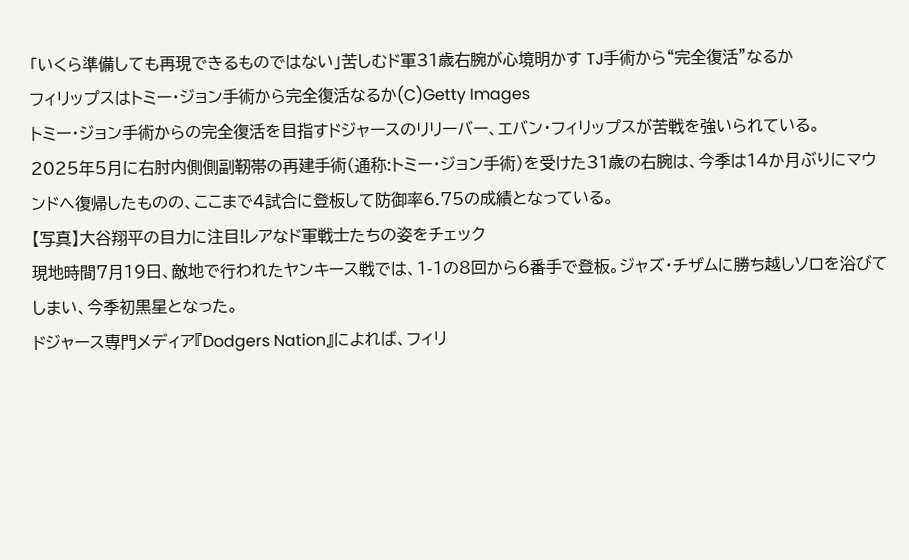「いくら準備しても再現できるものではない」苦しむド軍31歳右腕が心境明かす TJ手術から“完全復活”なるか
フィリップスはトミー・ジョン手術から完全復活なるか(C)Getty Images
トミー・ジョン手術からの完全復活を目指すドジャースのリリーバー、エバン・フィリップスが苦戦を強いられている。
2025年5月に右肘内側側副靭帯の再建手術(通称:トミー・ジョン手術)を受けた31歳の右腕は、今季は14か月ぶりにマウンドへ復帰したものの、ここまで4試合に登板して防御率6.75の成績となっている。
【写真】大谷翔平の目力に注目!レアなド軍戦士たちの姿をチェック
現地時間7月19日、敵地で行われたヤンキース戦では、1-1の8回から6番手で登板。ジャズ・チザムに勝ち越しソロを浴びてしまい、今季初黒星となった。
ドジャース専門メディア『Dodgers Nation』によれば、フィリ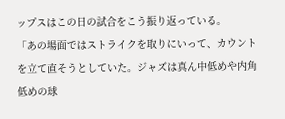ップスはこの日の試合をこう振り返っている。
「あの場面ではストライクを取りにいって、カウントを立て直そうとしていた。ジャズは真ん中低めや内角低めの球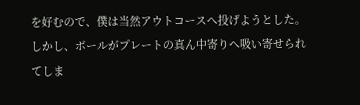を好むので、僕は当然アウトコースへ投げようとした。しかし、ボールがプレートの真ん中寄りへ吸い寄せられてしま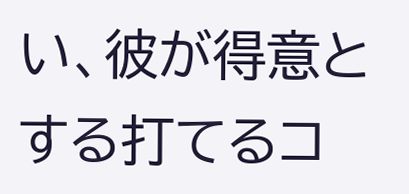い、彼が得意とする打てるコ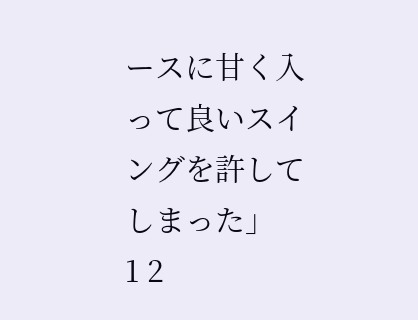ースに甘く入って良いスイングを許してしまった」
1 2